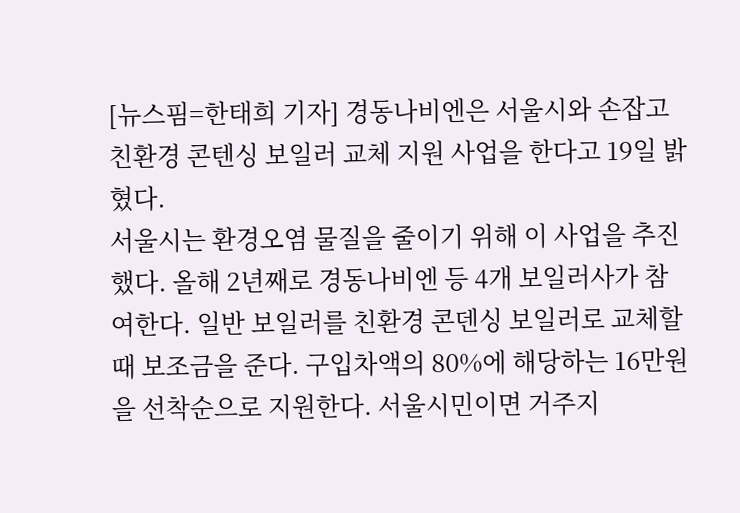[뉴스핌=한태희 기자] 경동나비엔은 서울시와 손잡고 친환경 콘텐싱 보일러 교체 지원 사업을 한다고 19일 밝혔다.
서울시는 환경오염 물질을 줄이기 위해 이 사업을 추진했다. 올해 2년째로 경동나비엔 등 4개 보일러사가 참여한다. 일반 보일러를 친환경 콘덴싱 보일러로 교체할 때 보조금을 준다. 구입차액의 80%에 해당하는 16만원을 선착순으로 지원한다. 서울시민이면 거주지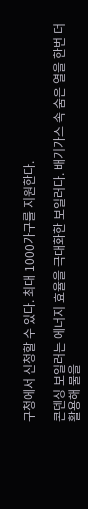구청에서 신청할 수 있다. 최대 1000가구를 지원한다.

콘덴싱 보일러는 에너지 효율을 극대화한 보일러다. 배기가스 속 숨은 열을 한번 더 활용해 물을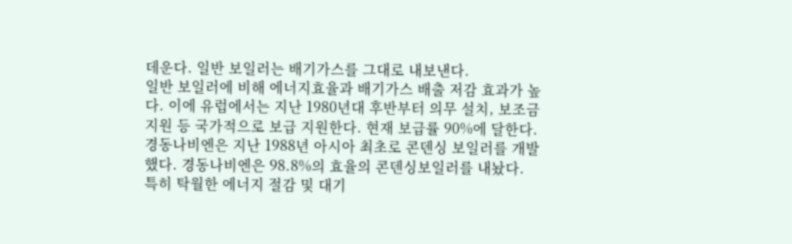데운다. 일반 보일러는 배기가스를 그대로 내보낸다.
일반 보일러에 비해 에너지효율과 배기가스 배출 저감 효과가 높다. 이에 유럽에서는 지난 1980년대 후반부터 의무 설치, 보조금 지원 등 국가적으로 보급 지원한다. 현재 보급률 90%에 달한다.
경동나비엔은 지난 1988년 아시아 최초로 콘덴싱 보일러를 개발했다. 경동나비엔은 98.8%의 효율의 콘덴싱보일러를 내놨다. 특히 탁월한 에너지 절감 및 대기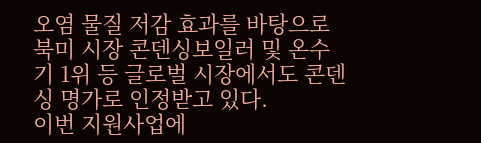오염 물질 저감 효과를 바탕으로 북미 시장 콘덴싱보일러 및 온수기 1위 등 글로벌 시장에서도 콘덴싱 명가로 인정받고 있다.
이번 지원사업에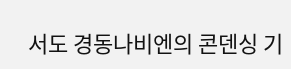서도 경동나비엔의 콘덴싱 기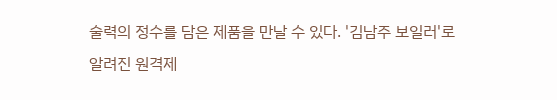술력의 정수를 담은 제품을 만날 수 있다. '김남주 보일러'로 알려진 원격제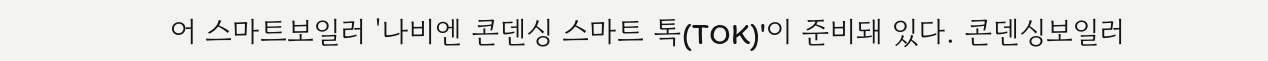어 스마트보일러 '나비엔 콘덴싱 스마트 톡(TOK)'이 준비돼 있다. 콘덴싱보일러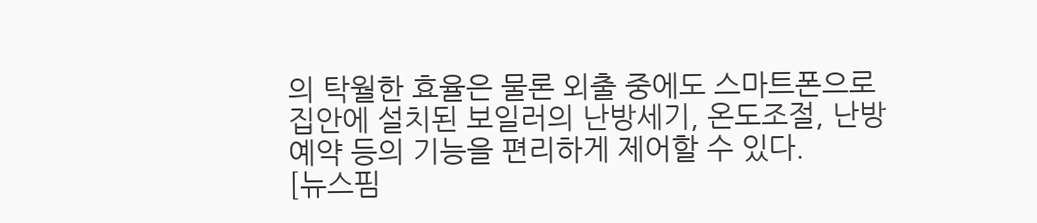의 탁월한 효율은 물론 외출 중에도 스마트폰으로 집안에 설치된 보일러의 난방세기, 온도조절, 난방예약 등의 기능을 편리하게 제어할 수 있다.
[뉴스핌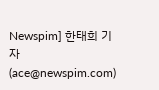Newspim] 한태희 기자 (ace@newspim.com)